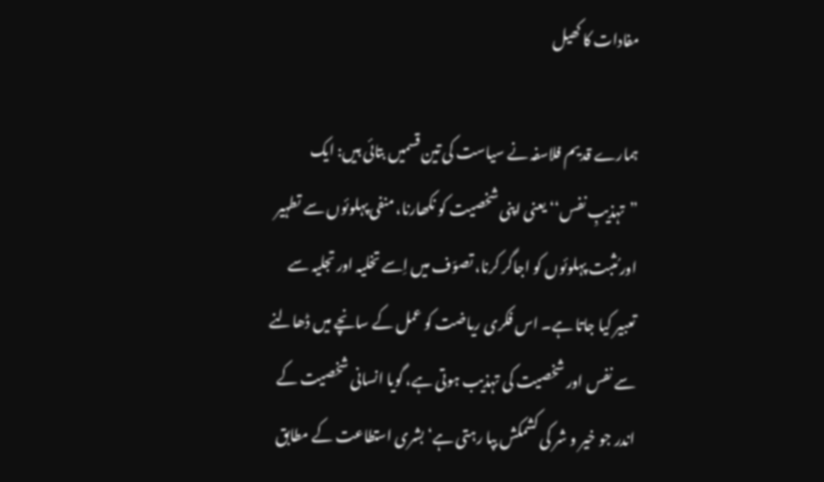مفادات کا کھیل

ہمارے قدیم فلاسفہ نے سیاست کی تین قسمیں بتائی ہیں: ایک ”تہذیبِ نفس‘‘ یعنی اپنی شخصیت کو نکھارنا، منفی پہلوئوں سے تطہیر اور مُثبت پہلوئوں کو اجاگر کرنا، تصوّف میں اِسے تخلیہ اور تجلیہ سے تعبیر کیا جاتا ہے۔ اس فکری ریاضت کو عمل کے سانچے میں ڈھالنے سے نفس اور شخصیت کی تہذیب ہوتی ہے، گویا انسانی شخصیت کے اندر جو خیر و شر کی کشمکش بپا رہتی ہے‘ بشری استطاعت کے مطابق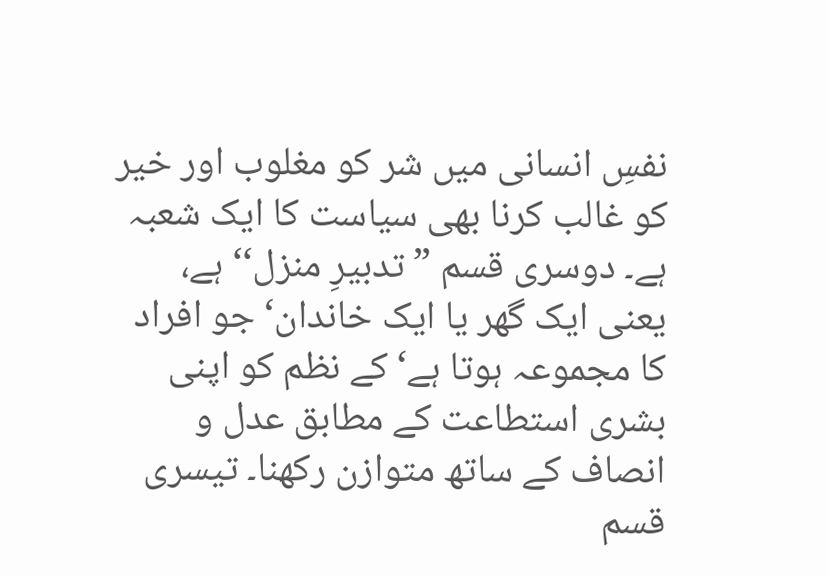نفسِ انسانی میں شر کو مغلوب اور خیر کو غالب کرنا بھی سیاست کا ایک شعبہ ہے۔ دوسری قسم ”تدبیرِ منزل‘‘ ہے، یعنی ایک گھر یا ایک خاندان‘ جو افراد کا مجموعہ ہوتا ہے‘ کے نظم کو اپنی بشری استطاعت کے مطابق عدل و انصاف کے ساتھ متوازن رکھنا۔ تیسری قسم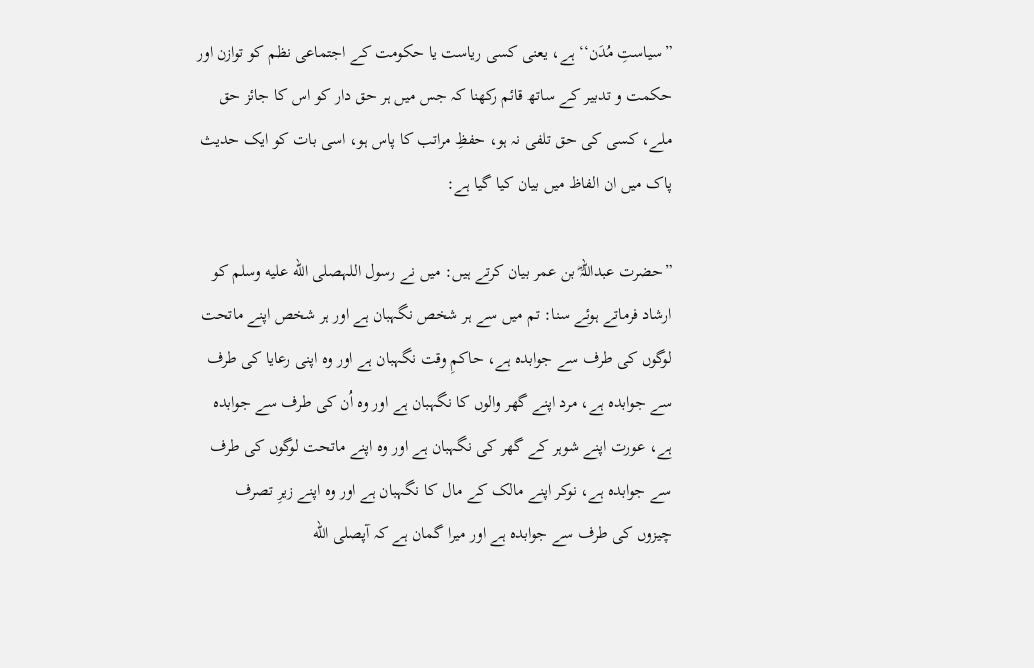”سیاستِ مُدَن‘‘ ہے، یعنی کسی ریاست یا حکومت کے اجتماعی نظم کو توازن اور حکمت و تدبیر کے ساتھ قائم رکھنا کہ جس میں ہر حق دار کو اس کا جائز حق ملے، کسی کی حق تلفی نہ ہو، حفظِ مراتب کا پاس ہو، اسی بات کو ایک حدیث پاک میں ان الفاظ میں بیان کیا گیا ہے:

”حضرت عبداللہؓ بن عمر بیان کرتے ہیں: میں نے رسول اللہصلى الله عليه وسلم کو ارشاد فرماتے ہوئے سنا: تم میں سے ہر شخص نگہبان ہے اور ہر شخص اپنے ماتحت لوگوں کی طرف سے جوابدہ ہے، حاکمِ وقت نگہبان ہے اور وہ اپنی رعایا کی طرف سے جوابدہ ہے، مرد اپنے گھر والوں کا نگہبان ہے اور وہ اُن کی طرف سے جوابدہ ہے، عورت اپنے شوہر کے گھر کی نگہبان ہے اور وہ اپنے ماتحت لوگوں کی طرف سے جوابدہ ہے، نوکر اپنے مالک کے مال کا نگہبان ہے اور وہ اپنے زیرِ تصرف چیزوں کی طرف سے جوابدہ ہے اور میرا گمان ہے کہ آپصلى الله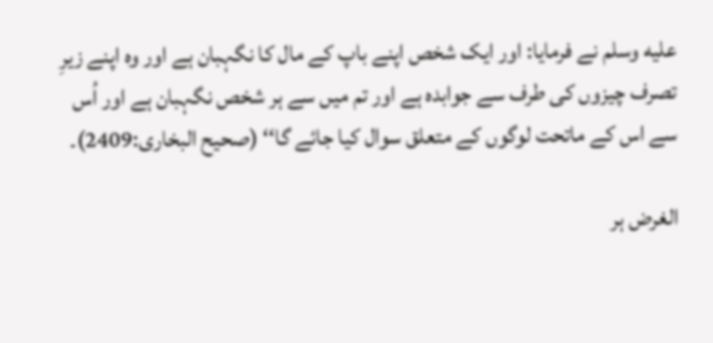عليه وسلم نے فرمایا: اور ایک شخص اپنے باپ کے مال کا نگہبان ہے اور وہ اپنے زیرِ تصرف چیزوں کی طرف سے جوابدہ ہے اور تم میں سے ہر شخص نگہبان ہے اور اُس سے اس کے ماتحت لوگوں کے متعلق سوال کیا جائے گا‘‘ (صحیح البخاری:2409)۔

الغرض ہر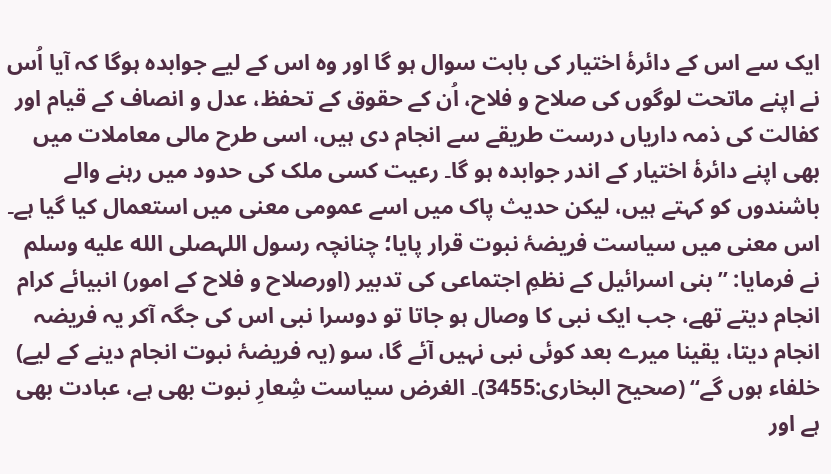ایک سے اس کے دائرۂ اختیار کی بابت سوال ہو گا اور وہ اس کے لیے جوابدہ ہوگا کہ آیا اُس نے اپنے ماتحت لوگوں کی صلاح و فلاح، اُن کے حقوق کے تحفظ، عدل و انصاف کے قیام اور کفالت کی ذمہ داریاں درست طریقے سے انجام دی ہیں، اسی طرح مالی معاملات میں بھی اپنے دائرۂ اختیار کے اندر جوابدہ ہو گا۔ رعیت کسی ملک کی حدود میں رہنے والے باشندوں کو کہتے ہیں، لیکن حدیث پاک میں اسے عمومی معنی میں استعمال کیا گیا ہے۔ اس معنی میں سیاست فریضۂ نبوت قرار پایا؛ چنانچہ رسول اللہصلى الله عليه وسلم نے فرمایا: ”بنی اسرائیل کے نظمِ اجتماعی کی تدبیر (اورصلاح و فلاح کے امور) انبیائے کرام انجام دیتے تھے، جب ایک نبی کا وصال ہو جاتا تو دوسرا نبی اس کی جگہ آکر یہ فریضہ انجام دیتا، یقینا میرے بعد کوئی نبی نہیں آئے گا، سو (یہ فریضۂ نبوت انجام دینے کے لیے) خلفاء ہوں گے‘‘ (صحیح البخاری:3455)۔ الغرض سیاست شِعارِ نبوت بھی ہے، عبادت بھی ہے اور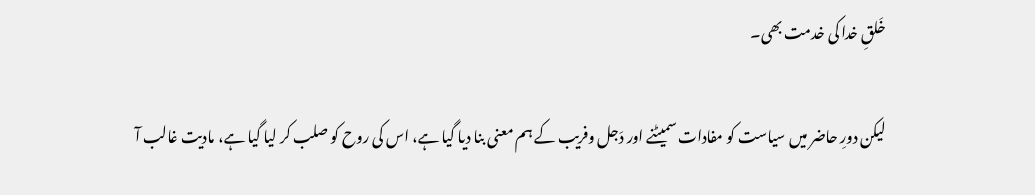خَلقِ خدا کی خدمت بھی۔

لیکن دورِ حاضر میں سیاست کو مفادات سمیٹنے اور دَجل وفریب کے ہم معنی بنا دیا گیا ہے، اس کی روح کو صلب کر لیا گیا ہے، مادیت غالب آ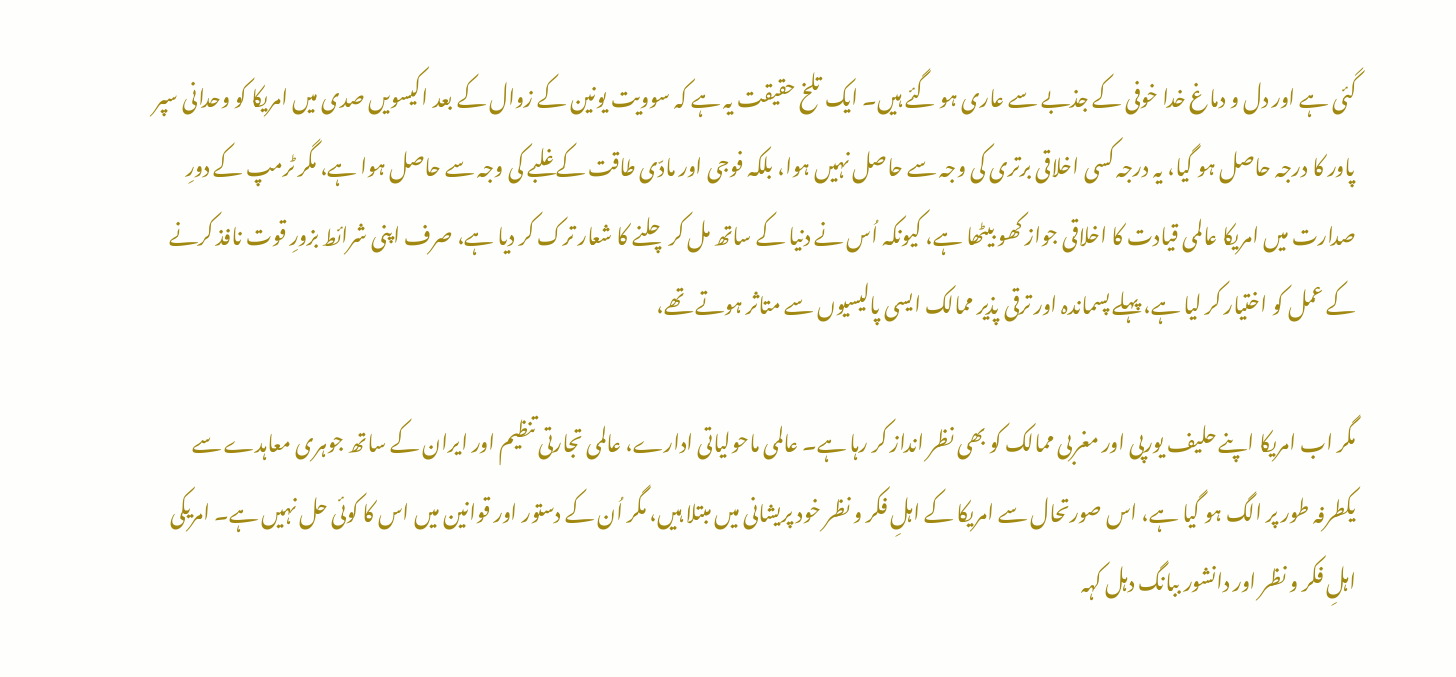گئی ہے اور دل و دماغ خدا خوفی کے جذبے سے عاری ہو گئے ہیں۔ ایک تلخ حقیقت یہ ہے کہ سوویت یونین کے زوال کے بعد اکیسویں صدی میں امریکا کو وحدانی سپر پاور کا درجہ حاصل ہو گیا، یہ درجہ کسی اخلاقی برتری کی وجہ سے حاصل نہیں ہوا، بلکہ فوجی اور مادّی طاقت کے غلبے کی وجہ سے حاصل ہوا ہے، مگر ٹرمپ کے دورِ صدارت میں امریکا عالمی قیادت کا اخلاقی جواز کھو بیٹھا ہے، کیونکہ اُس نے دنیا کے ساتھ مل کر چلنے کا شعار ترک کر دیا ہے، صرف اپنی شرائط بزورِ قوت نافذ کرنے کے عمل کو اختیار کر لیا ہے، پہلے پسماندہ اور ترقی پذیر ممالک ایسی پالیسیوں سے متاثر ہوتے تھے،

مگر اب امریکا اپنے حلیف یورپی اور مغربی ممالک کو بھی نظر انداز کر رہا ہے۔ عالمی ماحولیاتی ادارے، عالمی تجارتی تنظیم اور ایران کے ساتھ جوہری معاہدے سے یکطرفہ طور پر الگ ہو گیا ہے، اس صورتحال سے امریکا کے اہلِ فکر و نظر خود پریشانی میں مبتلا ہیں، مگر اُن کے دستور اور قوانین میں اس کا کوئی حل نہیں ہے۔ امریکی اہلِ فکر و نظر اور دانشور ببانگ دہل کہہ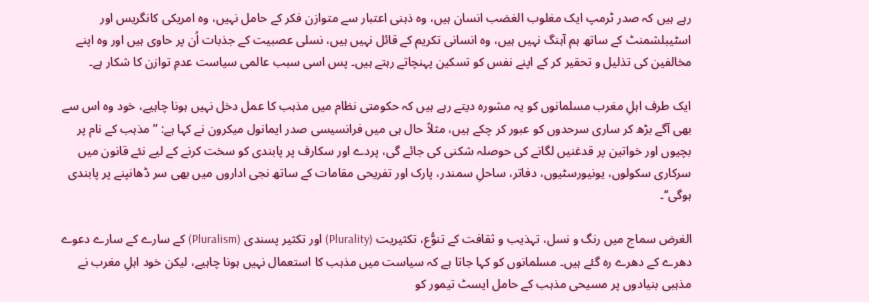رہے ہیں کہ صدر ٹرمپ ایک مغلوب الغضب انسان ہیں، وہ ذہنی اعتبار سے متوازن فکر کے حامل نہیں، وہ امریکی کانگریس اور اسٹیبلشمنٹ کے ساتھ ہم آہنگ نہیں ہیں، وہ انسانی تکریم کے قائل نہیں ہیں، نسلی عصبیت کے جذبات اُن پر حاوی ہیں اور وہ اپنے مخالفین کی تذلیل و تحقیر کر کے اپنے نفس کو تسکین پہنچاتے رہتے ہیں۔ پس اسی سبب عالمی سیاست عدمِ توازن کا شکار ہے۔

ایک طرف اہلِ مغرب مسلمانوں کو یہ مشورہ دیتے رہے ہیں کہ حکومتی نظام میں مذہب کا عمل دخل نہیں ہونا چاہیے، خود وہ اس سے بھی آگے بڑھ کر ساری سرحدوں کو عبور کر چکے ہیں، مثلاً حال ہی میں فرانسیسی صدر ایمانول میکرون نے کہا ہے: ”مذہب کے نام پر بچیوں اور خواتین پر قدغنیں لگانے کی حوصلہ شکنی کی جائے گی، پردے اور سکارف پر پابندی کو سخت کرنے کے لیے نئے قانون میں سرکاری سکولوں، یونیورسٹیوں، دفاتر، ساحلِ سمندر، پارک اور تفریحی مقامات کے ساتھ نجی اداروں میں بھی سر ڈھانپنے پر پابندی ہوگی‘‘۔

الغرض سماج میں رنگ و نسل، تہذیب و ثقافت کے تنوُّع، تکثیریت (Plurality) اور تکثیر پسندی (Pluralism) کے سارے کے سارے دعوے دھرے کے دھرے رہ گئے ہیں۔ مسلمانوں کو کہا جاتا ہے کہ سیاست میں مذہب کا استعمال نہیں ہونا چاہیے، لیکن خود اہلِ مغرب نے مذہبی بنیادوں پر مسیحی مذہب کے حامل ایسٹ تیمور کو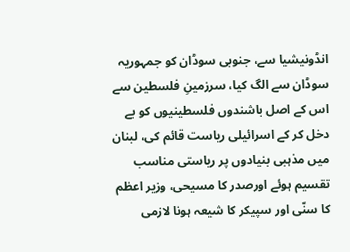انڈونیشیا سے، جنوبی سوڈان کو جمہوریہ سوڈان سے الگ کیا، سرزمینِ فلسطین سے اس کے اصل باشندوں فلسطینیوں کو بے دخل کر کے اسرائیلی ریاست قائم کی، لبنان میں مذہبی بنیادوں پر ریاستی مناسب تقسیم ہوئے اورصدر کا مسیحی، وزیر اعظم کا سنّی اور سپیکر کا شیعہ ہونا لازمی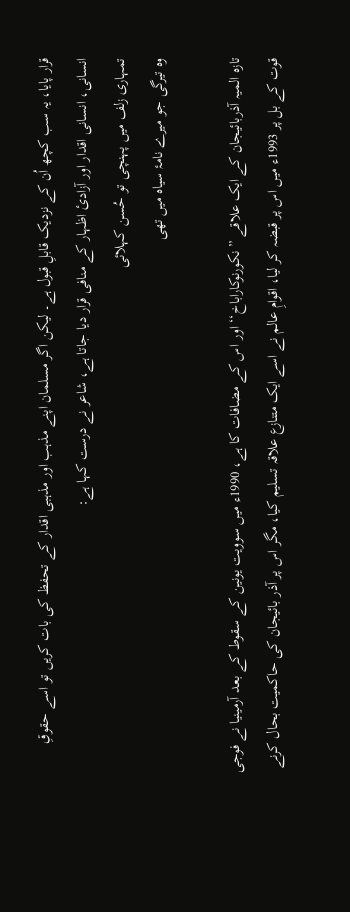قرار پایا، یہ سب کچھ اُن کے نزدیک قابلِ قبول ہے۔ لیکن اگر مسلمان اپنے مذہب اور مذہبی اقدار کے تحفظ کی بات کریں تو اسے حقوقِ انسانی، انسانی اقدار اور آزادیٔ اظہار کے منافی قرار دیا جاتا ہے، شاعر نے درست کہا ہے:
تمہاری زلف میں پہنچی تو حُسن کہلائی
وہ تیرگی جو میرے نامۂ سیاہ میں تھی

تازہ المیہ آذربائیجان کے ایک علاقے ”نکورنوکاراباخ‘‘ اور اس کے مضافات کا ہے، 1990ء میں سوویت یونین کے سقوط کے بعد آرمینیا نے فوجی قوت کے بل پر 1993ء میں اس پر قبضہ کر لیا، اقوامِ عالم نے اسے ایک متنازع علاقہ تسلیم کیا، مگر اس پر آذر بائیجان کی حاکمیت بحال کرنے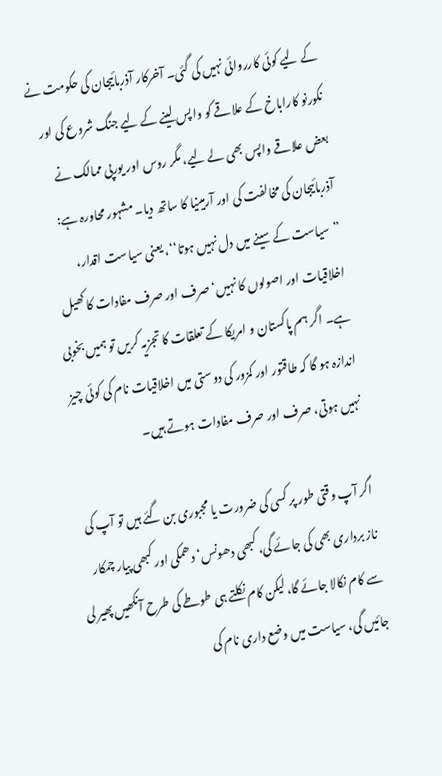کے لیے کوئی کارروائی نہیں کی گئی۔ آخرکار آذربائیجان کی حکومت نے نکورنو کاراباخ کے علاقے کو واپس لینے کے لیے جنگ شروع کی اور بعض علاقے واپس بھی لے لیے، مگر روس اور یورپی ممالک نے آذربائیجان کی مخالفت کی اور آرمینیا کا ساتھ دیا۔ مشہور محاورہ ہے: ”سیاست کے سینے میں دل نہیں ہوتا‘‘، یعنی سیاست اقدار، اخلاقیات اور اصولوں کا نہیں‘ صرف اور صرف مفادات کا کھیل ہے۔ اگر ہم پاکستان و امریکا کے تعلقات کا تجزیہ کریں تو ہمیں بخوبی اندازہ ہو گا کہ طاقتور اور کمزور کی دوستی میں اخلاقیات نام کی کوئی چیز نہیں ہوتی، صرف اور صرف مفادات ہوتے ہیں۔

اگر آپ وقتی طور پر کسی کی ضرورت یا مجبوری بن گئے ہیں تو آپ کی ناز برداری بھی کی جائے گی، کبھی دھونس‘ دھمکی اور کبھی پیار چمکار سے کام نکالا جائے گا، لیکن کام نکلتے ہی طوطے کی طرح آنکھیں پھیر لی جائیں گی، سیاست میں وضع داری نام کی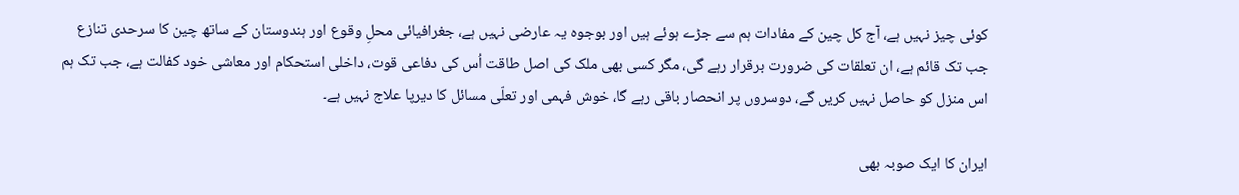کوئی چیز نہیں ہے، آج کل چین کے مفادات ہم سے جڑے ہوئے ہیں اور بوجوہ یہ عارضی نہیں ہے، جغرافیائی محلِ وقوع اور ہندوستان کے ساتھ چین کا سرحدی تنازع جب تک قائم ہے، ان تعلقات کی ضرورت برقرار رہے گی، مگر کسی بھی ملک کی اصل طاقت اُس کی دفاعی قوت، داخلی استحکام اور معاشی خود کفالت ہے، جب تک ہم اس منزل کو حاصل نہیں کریں گے، دوسروں پر انحصار باقی رہے گا، خوش فہمی اور تعلّی مسائل کا دیرپا علاج نہیں ہے۔

ایران کا ایک صوبہ بھی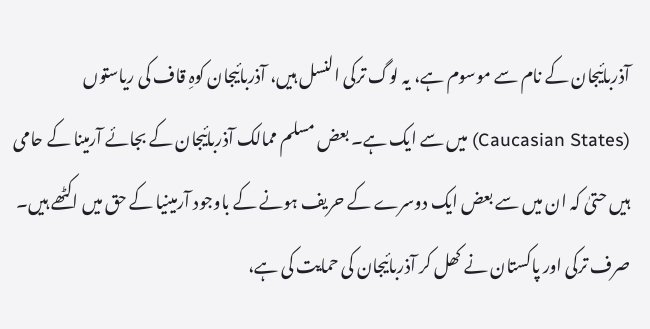آذربائیجان کے نام سے موسوم ہے، یہ لوگ ترکی النسل ہیں، آذربائیجان کوہِ قاف کی ریاستوں (Caucasian States) میں سے ایک ہے۔ بعض مسلم ممالک آذربائیجان کے بجائے آرمینا کے حامی ہیں حتیٰ کہ ان میں سے بعض ایک دوسرے کے حریف ہونے کے باوجود آرمینیا کے حق میں اکٹھے ہیں۔ صرف ترکی اور پاکستان نے کھل کر آذربائیجان کی حمایت کی ہے،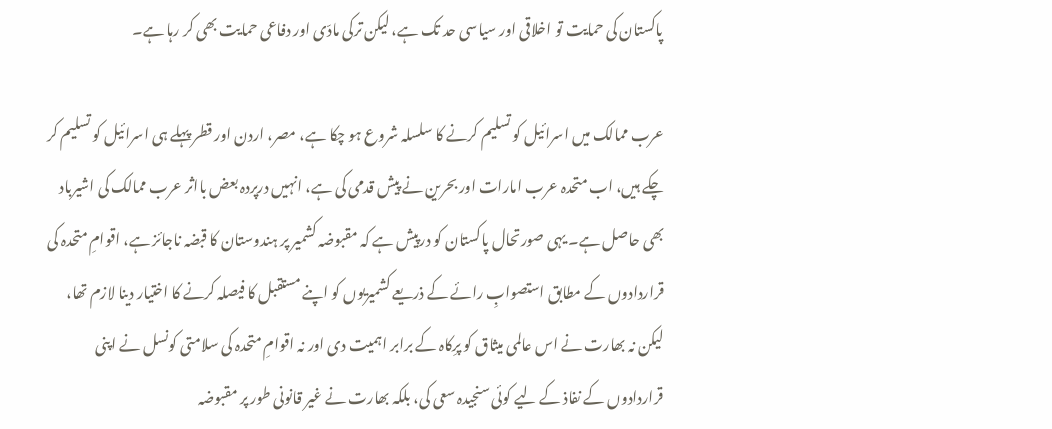پاکستان کی حمایت تو اخلاقی اور سیاسی حد تک ہے، لیکن ترکی مادّی اور دفاعی حمایت بھی کر رہا ہے۔

عرب ممالک میں اسرائیل کو تسلیم کرنے کا سلسلہ شروع ہو چکا ہے، مصر، اردن اور قطر پہلے ہی اسرائیل کو تسلیم کر چکے ہیں، اب متحدہ عرب امارات اور بحرین نے پیش قدمی کی ہے، انہیں درپردہ بعض بااثر عرب ممالک کی اشیرباد بھی حاصل ہے۔ یہی صورتحال پاکستان کو درپیش ہے کہ مقبوضہ کشمیر پر ہندوستان کا قبضہ ناجائز ہے، اقوامِ متحدہ کی قراردادوں کے مطابق استصوابِ رائے کے ذریعے کشمیریوں کو اپنے مستقبل کا فیصلہ کرنے کا اختیار دینا لازم تھا، لیکن نہ بھارت نے اس عالمی میثاق کو پرِکاہ کے برابر اہمیت دی اور نہ اقوامِ متحدہ کی سلامتی کونسل نے اپنی قراردادوں کے نفاذ کے لیے کوئی سنجیدہ سعی کی، بلکہ بھارت نے غیر قانونی طور پر مقبوضہ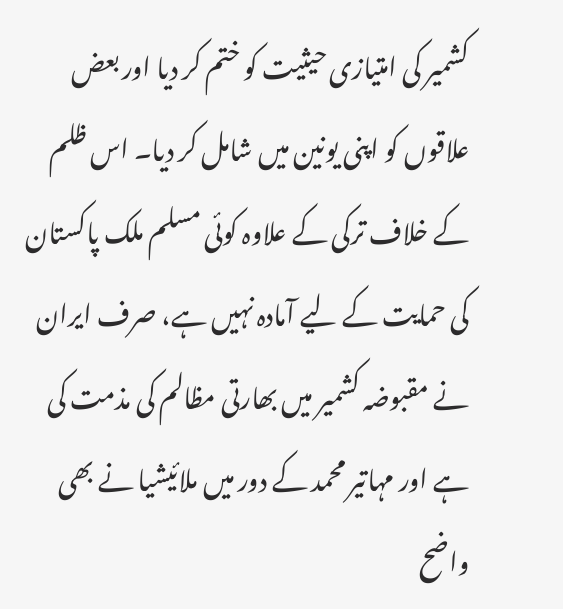کشمیر کی امتیازی حیثیت کو ختم کر دیا اور بعض علاقوں کو اپنی یونین میں شامل کر دیا۔ اس ظلم کے خلاف ترکی کے علاوہ کوئی مسلم ملک پاکستان کی حمایت کے لیے آمادہ نہیں ہے، صرف ایران نے مقبوضہ کشمیر میں بھارتی مظالم کی مذمت کی ہے اور مہاتیر محمد کے دور میں ملائیشیا نے بھی واضح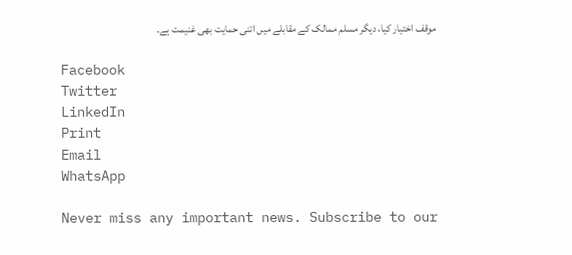موقف اختیار کیا، دیگر مسلم ممالک کے مقابلے میں اتنی حمایت بھی غنیمت ہے۔

Facebook
Twitter
LinkedIn
Print
Email
WhatsApp

Never miss any important news. Subscribe to our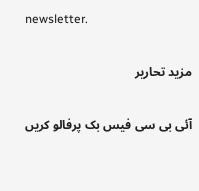newsletter.

مزید تحاریر

آئی بی سی فیس بک پرفالو کریں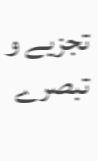تجزیے و تبصرے